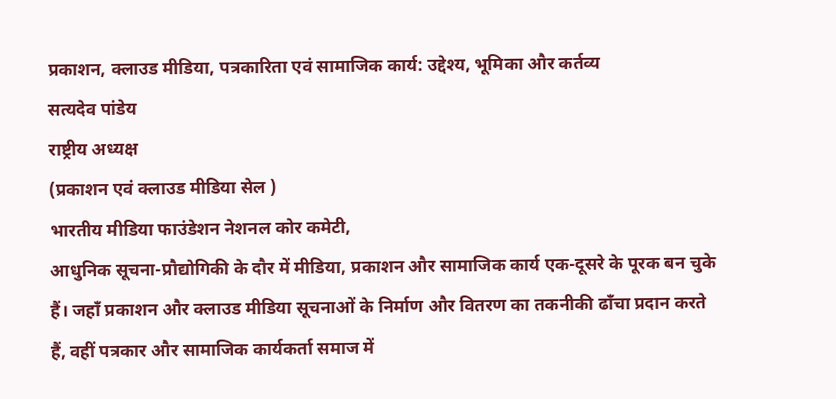प्रकाशन, क्लाउड मीडिया, पत्रकारिता एवं सामाजिक कार्य: उद्देश्य, भूमिका और कर्तव्य
सत्यदेव पांडेय
राष्ट्रीय अध्यक्ष
(प्रकाशन एवं क्लाउड मीडिया सेल )
भारतीय मीडिया फाउंडेशन नेशनल कोर कमेटी,
आधुनिक सूचना-प्रौद्योगिकी के दौर में मीडिया, प्रकाशन और सामाजिक कार्य एक-दूसरे के पूरक बन चुके हैं। जहाँ प्रकाशन और क्लाउड मीडिया सूचनाओं के निर्माण और वितरण का तकनीकी ढाँचा प्रदान करते हैं, वहीं पत्रकार और सामाजिक कार्यकर्ता समाज में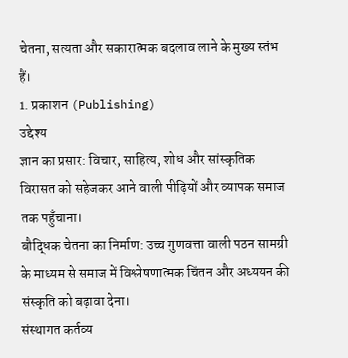चेतना, सत्यता और सकारात्मक बदलाव लाने के मुख्य स्तंभ हैं।
1. प्रकाशन (Publishing)
उद्देश्य
ज्ञान का प्रसार: विचार, साहित्य, शोध और सांस्कृतिक विरासत को सहेजकर आने वाली पीढ़ियों और व्यापक समाज तक पहुँचाना।
बौद्धिक चेतना का निर्माण: उच्च गुणवत्ता वाली पठन सामग्री के माध्यम से समाज में विश्लेषणात्मक चिंतन और अध्ययन की संस्कृति को बढ़ावा देना।
संस्थागत कर्तव्य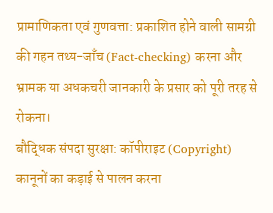प्रामाणिकता एवं गुणवत्ता: प्रकाशित होने वाली सामग्री की गहन तथ्य-जाँच (Fact-checking) करना और भ्रामक या अधकचरी जानकारी के प्रसार को पूरी तरह से रोकना।
बौद्धिक संपदा सुरक्षा: कॉपीराइट (Copyright) कानूनों का कड़ाई से पालन करना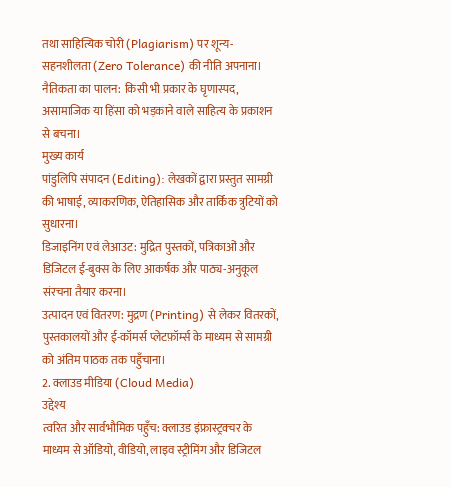तथा साहित्यिक चोरी (Plagiarism) पर शून्य-सहनशीलता (Zero Tolerance) की नीति अपनाना।
नैतिकता का पालन: किसी भी प्रकार के घृणास्पद, असामाजिक या हिंसा को भड़काने वाले साहित्य के प्रकाशन से बचना।
मुख्य कार्य
पांडुलिपि संपादन (Editing): लेखकों द्वारा प्रस्तुत सामग्री की भाषाई, व्याकरणिक, ऐतिहासिक और तार्किक त्रुटियों को सुधारना।
डिजाइनिंग एवं लेआउट: मुद्रित पुस्तकों, पत्रिकाओं और डिजिटल ई-बुक्स के लिए आकर्षक और पाठ्य-अनुकूल संरचना तैयार करना।
उत्पादन एवं वितरण: मुद्रण (Printing) से लेकर वितरकों, पुस्तकालयों और ई-कॉमर्स प्लेटफ़ॉर्म्स के माध्यम से सामग्री को अंतिम पाठक तक पहुँचाना।
2. क्लाउड मीडिया (Cloud Media)
उद्देश्य
त्वरित और सार्वभौमिक पहुँच: क्लाउड इंफ्रास्ट्रक्चर के माध्यम से ऑडियो, वीडियो, लाइव स्ट्रीमिंग और डिजिटल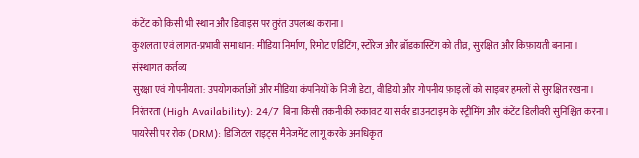कंटेंट को किसी भी स्थान और डिवाइस पर तुरंत उपलब्ध कराना।
कुशलता एवं लागत-प्रभावी समाधान: मीडिया निर्माण, रिमोट एडिटिंग, स्टोरेज और ब्रॉडकास्टिंग को तीव्र, सुरक्षित और किफ़ायती बनाना।
संस्थागत कर्तव्य
सुरक्षा एवं गोपनीयता: उपयोगकर्ताओं और मीडिया कंपनियों के निजी डेटा, वीडियो और गोपनीय फ़ाइलों को साइबर हमलों से सुरक्षित रखना।
निरंतरता (High Availability): 24/7 बिना किसी तकनीकी रुकावट या सर्वर डाउनटाइम के स्ट्रीमिंग और कंटेंट डिलीवरी सुनिश्चित करना।
पायरेसी पर रोक (DRM): डिजिटल राइट्स मैनेजमेंट लागू करके अनधिकृत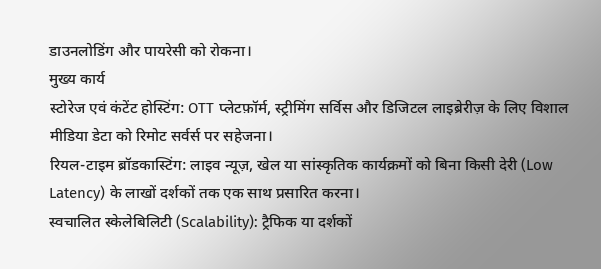डाउनलोडिंग और पायरेसी को रोकना।
मुख्य कार्य
स्टोरेज एवं कंटेंट होस्टिंग: OTT प्लेटफ़ॉर्म, स्ट्रीमिंग सर्विस और डिजिटल लाइब्रेरीज़ के लिए विशाल मीडिया डेटा को रिमोट सर्वर्स पर सहेजना।
रियल-टाइम ब्रॉडकास्टिंग: लाइव न्यूज़, खेल या सांस्कृतिक कार्यक्रमों को बिना किसी देरी (Low Latency) के लाखों दर्शकों तक एक साथ प्रसारित करना।
स्वचालित स्केलेबिलिटी (Scalability): ट्रैफिक या दर्शकों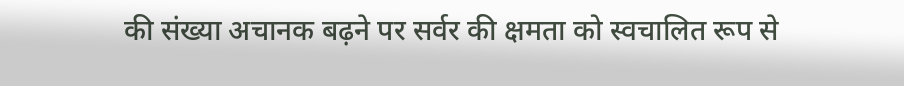की संख्या अचानक बढ़ने पर सर्वर की क्षमता को स्वचालित रूप से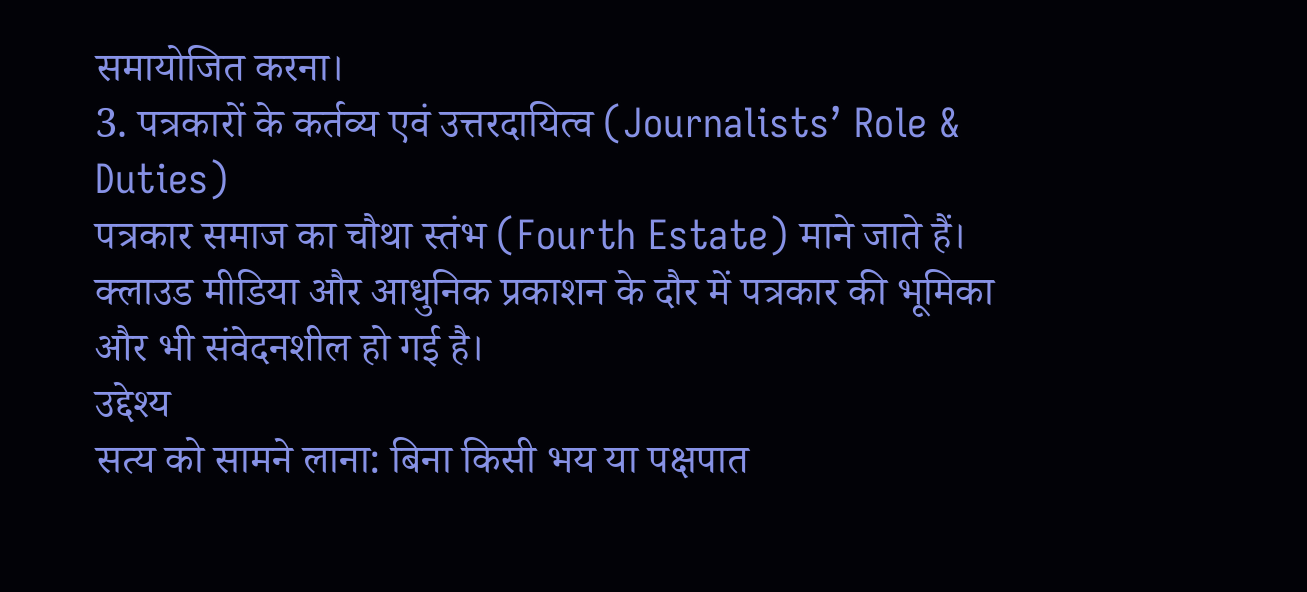समायोजित करना।
3. पत्रकारों के कर्तव्य एवं उत्तरदायित्व (Journalists’ Role & Duties)
पत्रकार समाज का चौथा स्तंभ (Fourth Estate) माने जाते हैं। क्लाउड मीडिया और आधुनिक प्रकाशन के दौर में पत्रकार की भूमिका और भी संवेदनशील हो गई है।
उद्देश्य
सत्य को सामने लाना: बिना किसी भय या पक्षपात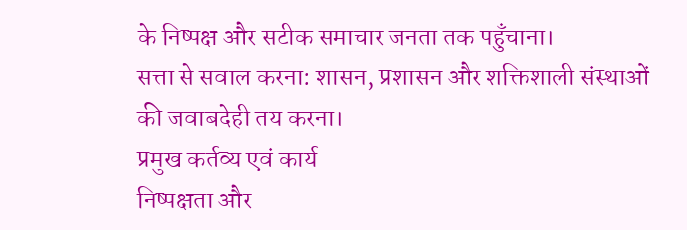के निष्पक्ष और सटीक समाचार जनता तक पहुँचाना।
सत्ता से सवाल करना: शासन, प्रशासन और शक्तिशाली संस्थाओं की जवाबदेही तय करना।
प्रमुख कर्तव्य एवं कार्य
निष्पक्षता और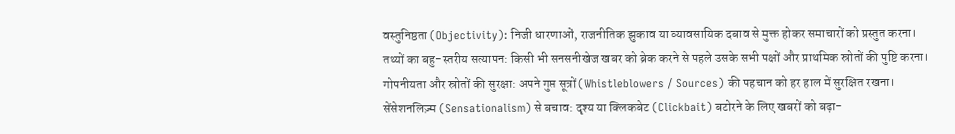वस्तुनिष्ठता (Objectivity): निजी धारणाओं, राजनीतिक झुकाव या व्यावसायिक दबाव से मुक्त होकर समाचारों को प्रस्तुत करना।
तथ्यों का बहु-स्तरीय सत्यापन: किसी भी सनसनीखेज खबर को ब्रेक करने से पहले उसके सभी पक्षों और प्राथमिक स्रोतों की पुष्टि करना।
गोपनीयता और स्रोतों की सुरक्षा: अपने गुप्त सूत्रों (Whistleblowers / Sources) की पहचान को हर हाल में सुरक्षित रखना।
सेंसेशनलिज़्म (Sensationalism) से बचाव: दृश्य या क्लिकबेट (Clickbait) बटोरने के लिए खबरों को बढ़ा-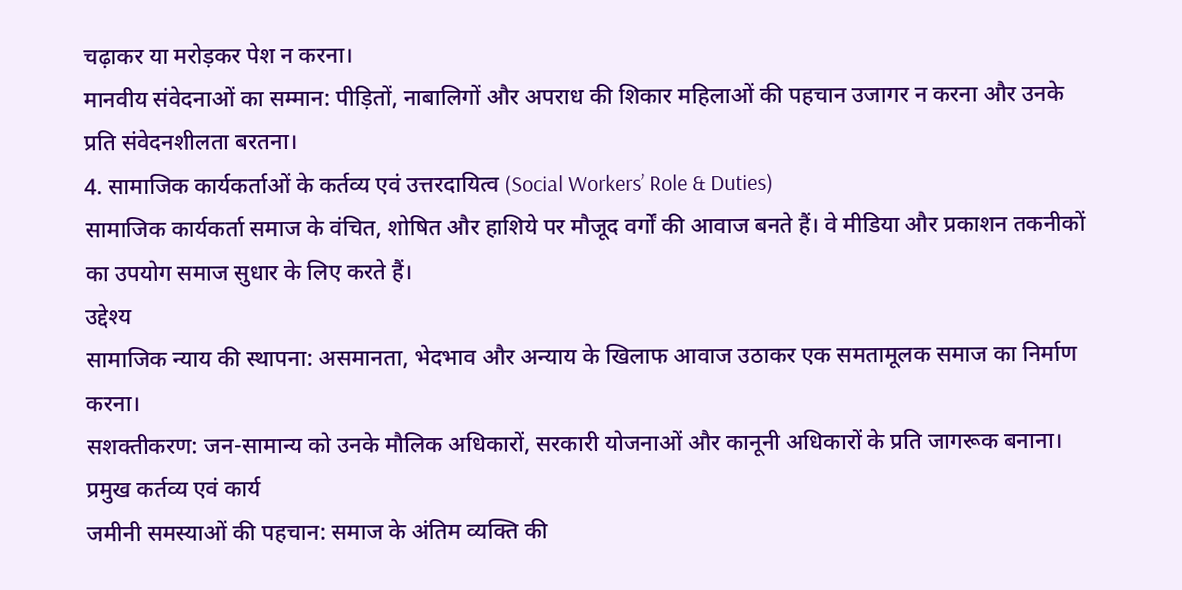चढ़ाकर या मरोड़कर पेश न करना।
मानवीय संवेदनाओं का सम्मान: पीड़ितों, नाबालिगों और अपराध की शिकार महिलाओं की पहचान उजागर न करना और उनके प्रति संवेदनशीलता बरतना।
4. सामाजिक कार्यकर्ताओं के कर्तव्य एवं उत्तरदायित्व (Social Workers’ Role & Duties)
सामाजिक कार्यकर्ता समाज के वंचित, शोषित और हाशिये पर मौजूद वर्गों की आवाज बनते हैं। वे मीडिया और प्रकाशन तकनीकों का उपयोग समाज सुधार के लिए करते हैं।
उद्देश्य
सामाजिक न्याय की स्थापना: असमानता, भेदभाव और अन्याय के खिलाफ आवाज उठाकर एक समतामूलक समाज का निर्माण करना।
सशक्तीकरण: जन-सामान्य को उनके मौलिक अधिकारों, सरकारी योजनाओं और कानूनी अधिकारों के प्रति जागरूक बनाना।
प्रमुख कर्तव्य एवं कार्य
जमीनी समस्याओं की पहचान: समाज के अंतिम व्यक्ति की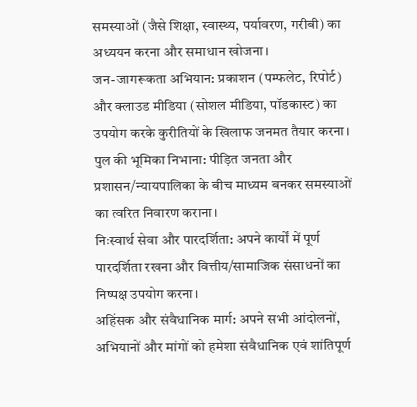समस्याओं (जैसे शिक्षा, स्वास्थ्य, पर्यावरण, गरीबी) का अध्ययन करना और समाधान खोजना।
जन-जागरूकता अभियान: प्रकाशन (पम्फलेट, रिपोर्ट) और क्लाउड मीडिया (सोशल मीडिया, पॉडकास्ट) का उपयोग करके कुरीतियों के खिलाफ जनमत तैयार करना।
पुल की भूमिका निभाना: पीड़ित जनता और प्रशासन/न्यायपालिका के बीच माध्यम बनकर समस्याओं का त्वरित निवारण कराना।
निःस्वार्थ सेवा और पारदर्शिता: अपने कार्यों में पूर्ण पारदर्शिता रखना और वित्तीय/सामाजिक संसाधनों का निष्पक्ष उपयोग करना।
अहिंसक और संवैधानिक मार्ग: अपने सभी आंदोलनों, अभियानों और मांगों को हमेशा संवैधानिक एवं शांतिपूर्ण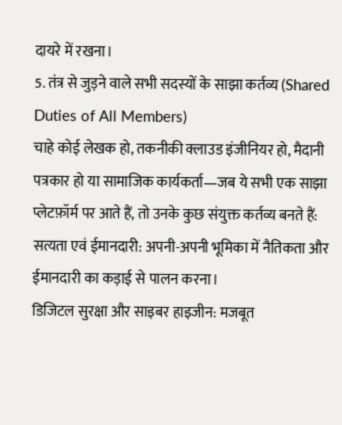दायरे में रखना।
5. तंत्र से जुड़ने वाले सभी सदस्यों के साझा कर्तव्य (Shared Duties of All Members)
चाहे कोई लेखक हो, तकनीकी क्लाउड इंजीनियर हो, मैदानी पत्रकार हो या सामाजिक कार्यकर्ता—जब ये सभी एक साझा प्लेटफ़ॉर्म पर आते हैं, तो उनके कुछ संयुक्त कर्तव्य बनते हैं:
सत्यता एवं ईमानदारी: अपनी-अपनी भूमिका में नैतिकता और ईमानदारी का कड़ाई से पालन करना।
डिजिटल सुरक्षा और साइबर हाइजीन: मजबूत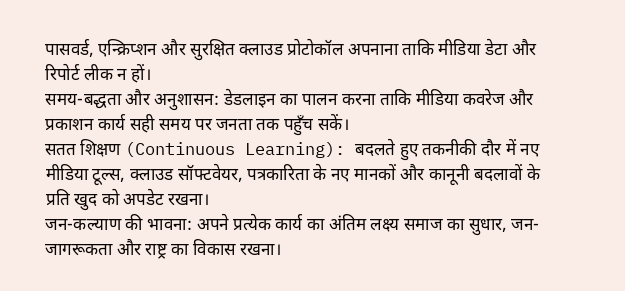पासवर्ड, एन्क्रिप्शन और सुरक्षित क्लाउड प्रोटोकॉल अपनाना ताकि मीडिया डेटा और रिपोर्ट लीक न हों।
समय-बद्धता और अनुशासन: डेडलाइन का पालन करना ताकि मीडिया कवरेज और प्रकाशन कार्य सही समय पर जनता तक पहुँच सकें।
सतत शिक्षण (Continuous Learning): बदलते हुए तकनीकी दौर में नए मीडिया टूल्स, क्लाउड सॉफ्टवेयर, पत्रकारिता के नए मानकों और कानूनी बदलावों के प्रति खुद को अपडेट रखना।
जन-कल्याण की भावना: अपने प्रत्येक कार्य का अंतिम लक्ष्य समाज का सुधार, जन-जागरूकता और राष्ट्र का विकास रखना।